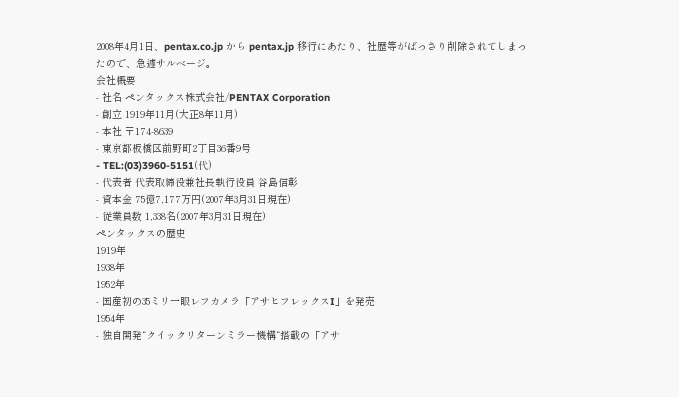2008年4月1日、pentax.co.jp から pentax.jp 移行にあたり、社歴等がばっさり削除されてしまったので、急遽サルベージ。
会社概要
- 社名 ペンタックス株式会社/PENTAX Corporation
- 創立 1919年11月(大正8年11月)
- 本社 〒174-8639
- 東京都板橋区前野町2丁目36番9号
- TEL:(03)3960-5151(代)
- 代表者 代表取締役兼社長執行役員 谷島信彰
- 資本金 75億7,177万円(2007年3月31日現在)
- 従業員数 1,338名(2007年3月31日現在)
ペンタックスの歴史
1919年
1938年
1952年
- 国産初の35ミリ一眼レフカメラ「アサヒフレックスI」を発売
1954年
- 独自開発“クイックリターンミラー機構“搭載の「アサ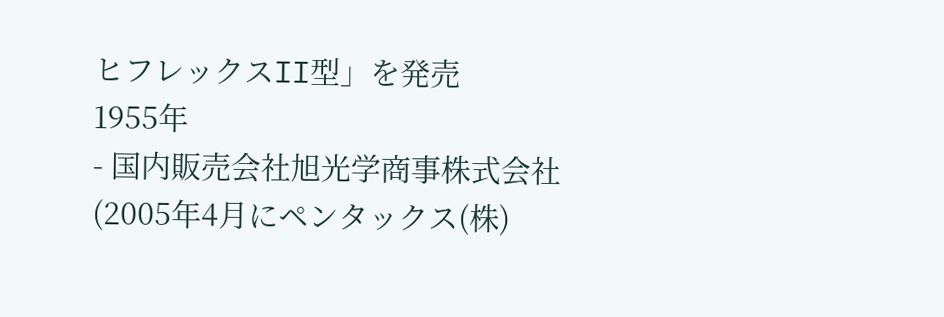ヒフレックスII型」を発売
1955年
- 国内販売会社旭光学商事株式会社(2005年4月にペンタックス(株)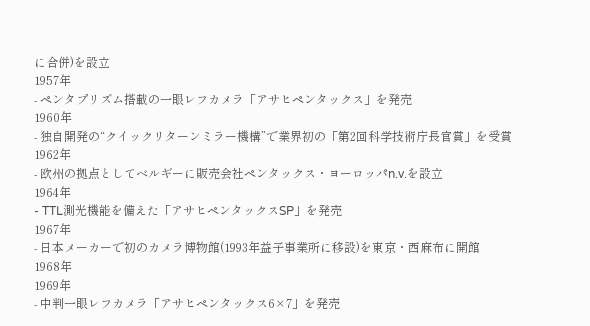に合併)を設立
1957年
- ペンタプリズム搭載の一眼レフカメラ「アサヒペンタックス」を発売
1960年
- 独自開発の“クイックリターンミラー機構”で業界初の「第2回科学技術庁長官賞」を受賞
1962年
- 欧州の拠点としてベルギーに販売会社ペンタックス・ヨーロッパn.v.を設立
1964年
- TTL測光機能を備えた「アサヒペンタックスSP」を発売
1967年
- 日本メーカーで初のカメラ博物館(1993年益子事業所に移設)を東京・西麻布に開館
1968年
1969年
- 中判一眼レフカメラ「アサヒペンタックス6×7」を発売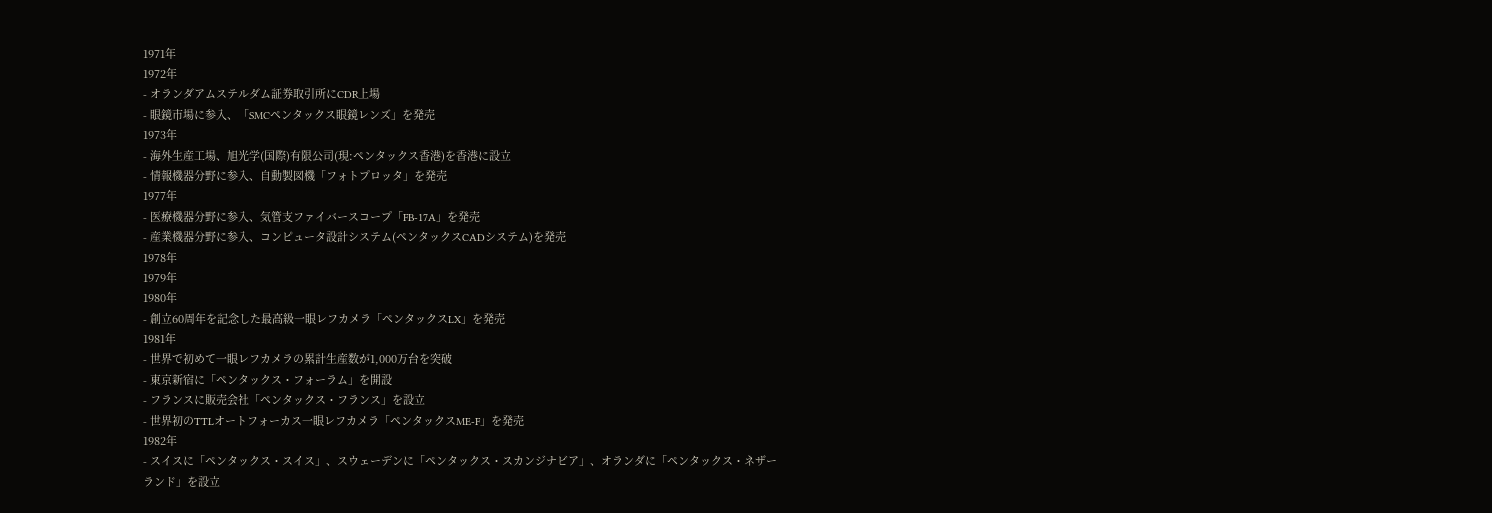1971年
1972年
- オランダアムステルダム証券取引所にCDR上場
- 眼鏡市場に参入、「SMCペンタックス眼鏡レンズ」を発売
1973年
- 海外生産工場、旭光学(国際)有限公司(現:ペンタックス香港)を香港に設立
- 情報機器分野に参入、自動製図機「フォトプロッタ」を発売
1977年
- 医療機器分野に参入、気管支ファイバースコープ「FB-17A」を発売
- 産業機器分野に参入、コンピュータ設計システム(ペンタックスCADシステム)を発売
1978年
1979年
1980年
- 創立60周年を記念した最高級一眼レフカメラ「ペンタックスLX」を発売
1981年
- 世界で初めて一眼レフカメラの累計生産数が1,000万台を突破
- 東京新宿に「ペンタックス・フォーラム」を開設
- フランスに販売会社「ペンタックス・フランス」を設立
- 世界初のTTLオートフォーカス一眼レフカメラ「ペンタックスME-F」を発売
1982年
- スイスに「ペンタックス・スイス」、スウェーデンに「ペンタックス・スカンジナビア」、オランダに「ペンタックス・ネザーランド」を設立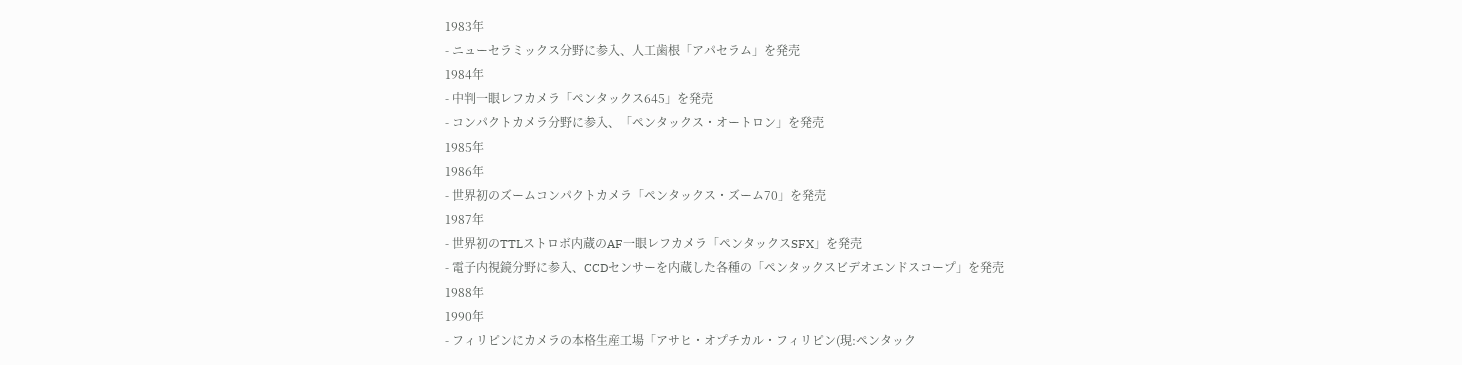1983年
- ニューセラミックス分野に参入、人工歯根「アパセラム」を発売
1984年
- 中判一眼レフカメラ「ペンタックス645」を発売
- コンパクトカメラ分野に参入、「ペンタックス・オートロン」を発売
1985年
1986年
- 世界初のズームコンパクトカメラ「ペンタックス・ズーム70」を発売
1987年
- 世界初のTTLストロボ内蔵のAF一眼レフカメラ「ペンタックスSFX」を発売
- 電子内視鏡分野に参入、CCDセンサーを内蔵した各種の「ペンタックスビデオエンドスコープ」を発売
1988年
1990年
- フィリピンにカメラの本格生産工場「アサヒ・オプチカル・フィリピン(現:ペンタック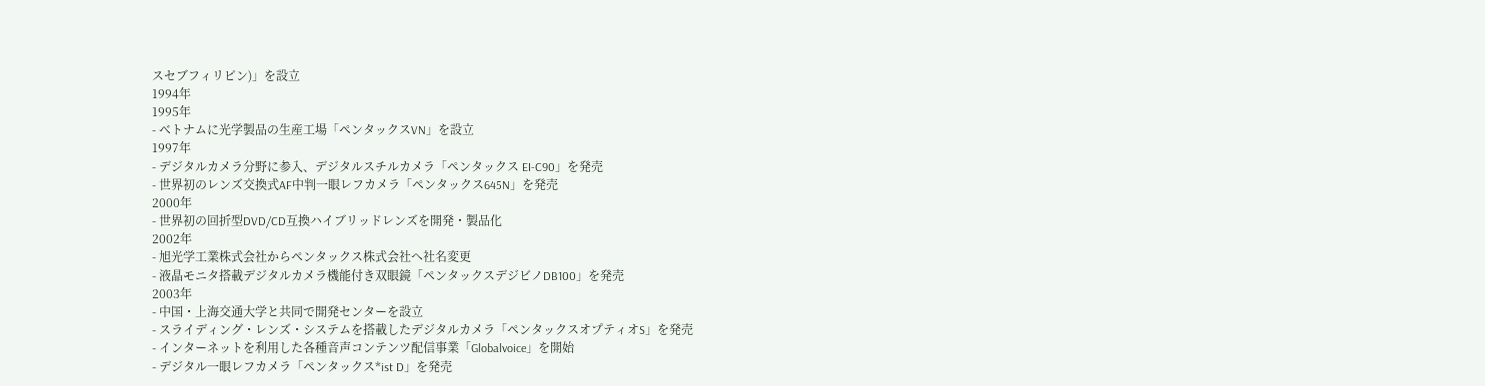スセブフィリピン)」を設立
1994年
1995年
- ベトナムに光学製品の生産工場「ペンタックスVN」を設立
1997年
- デジタルカメラ分野に参入、デジタルスチルカメラ「ペンタックス EI-C90」を発売
- 世界初のレンズ交換式AF中判一眼レフカメラ「ペンタックス645N」を発売
2000年
- 世界初の回折型DVD/CD互換ハイブリッドレンズを開発・製品化
2002年
- 旭光学工業株式会社からペンタックス株式会社へ社名変更
- 液晶モニタ搭載デジタルカメラ機能付き双眼鏡「ペンタックスデジビノDB100」を発売
2003年
- 中国・上海交通大学と共同で開発センターを設立
- スライディング・レンズ・システムを搭載したデジタルカメラ「ペンタックスオプティオS」を発売
- インターネットを利用した各種音声コンテンツ配信事業「Globalvoice」を開始
- デジタル一眼レフカメラ「ペンタックス*ist D」を発売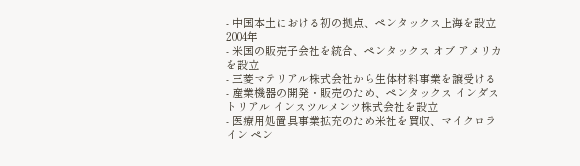- 中国本土における初の拠点、ペンタックス上海を設立
2004年
- 米国の販売子会社を統合、ペンタックス オブ アメリカを設立
- 三菱マテリアル株式会社から生体材料事業を譲受ける
- 産業機器の開発・販売のため、ペンタックス インダストリアル インスツルメンツ株式会社を設立
- 医療用処置具事業拡充のため米社を買収、マイクロライン ペン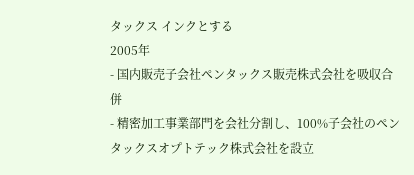タックス インクとする
2005年
- 国内販売子会社ペンタックス販売株式会社を吸収合併
- 精密加工事業部門を会社分割し、100%子会社のペンタックスオプトテック株式会社を設立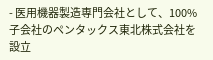- 医用機器製造専門会社として、100%子会社のペンタックス東北株式会社を設立